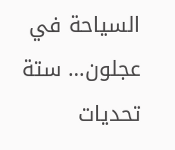السياحة في عجلون… ستة تحديات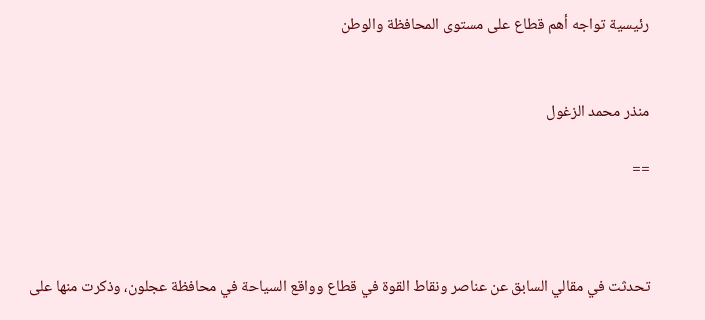رئيسية تواجه أهم قطاع على مستوى المحافظة والوطن


منذر محمد الزغول

==



تحدثت في مقالي السابق عن عناصر ونقاط القوة في قطاع وواقع السياحة في محافظة عجلون، وذكرت منها على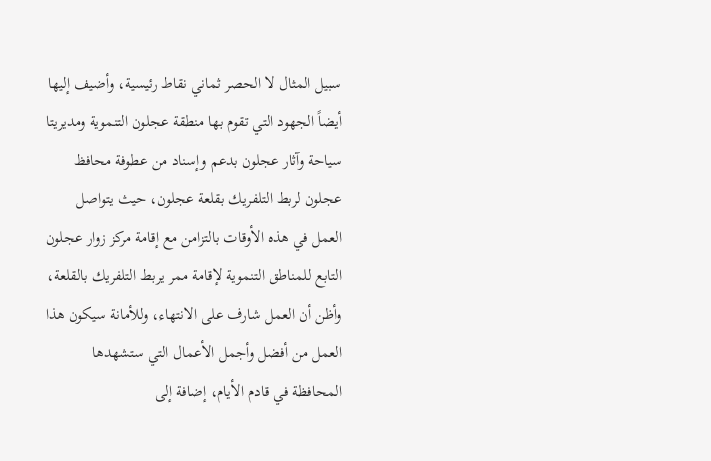سبيل المثال لا الحصر ثماني نقاط رئيسية، وأضيف إليها أيضاً الجهود التي تقوم بها منطقة عجلون التنموية ومديريتا سياحة وآثار عجلون بدعم وإسناد من عطوفة محافظ عجلون لربط التلفريك بقلعة عجلون، حيث يتواصل العمل في هذه الأوقات بالتزامن مع إقامة مركز زوار عجلون التابع للمناطق التنموية لإقامة ممر يربط التلفريك بالقلعة، وأظن أن العمل شارف على الانتهاء، وللأمانة سيكون هذا العمل من أفضل وأجمل الأعمال التي ستشهدها المحافظة في قادم الأيام، إضافة إلى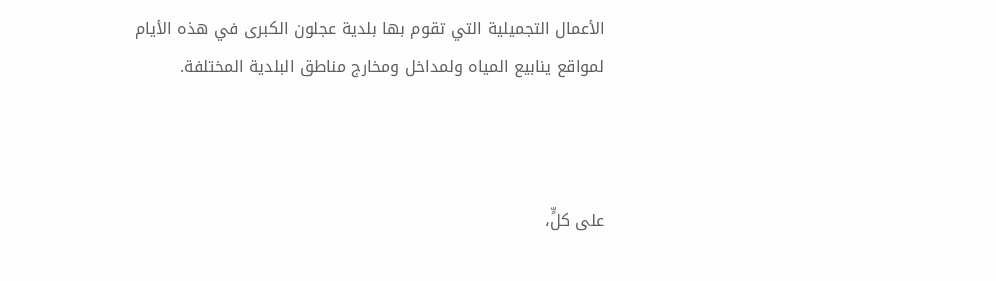الأعمال التجميلية التي تقوم بها بلدية عجلون الكبرى في هذه الأيام لمواقع ينابيع المياه ولمداخل ومخارج مناطق البلدية المختلفة.



على كلٍّ،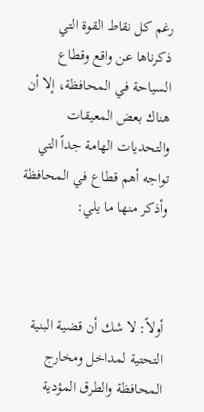رغم كل نقاط القوة التي ذكرناها عن واقع وقطاع السياحة في المحافظة، إلا أن هناك بعض المعيقات والتحديات الهامة جداً التي تواجه أهم قطاع في المحافظة وأذكر منها ما يلي:



أولاً: لا شك أن قضية البنية التحتية لمداخل ومخارج المحافظة والطرق المؤدية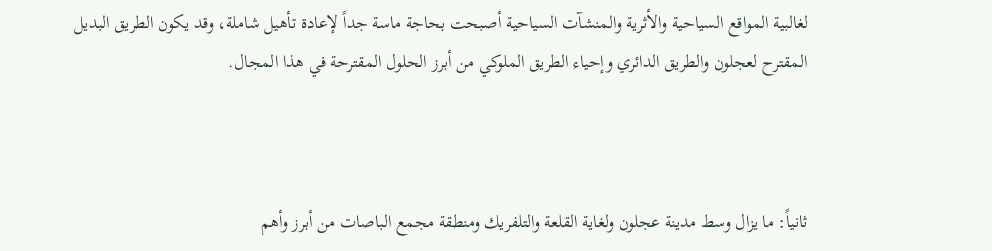لغالبية المواقع السياحية والأثرية والمنشآت السياحية أصبحت بحاجة ماسة جداً لإعادة تأهيل شاملة، وقد يكون الطريق البديل المقترح لعجلون والطريق الدائري وإحياء الطريق الملوكي من أبرز الحلول المقترحة في هذا المجال.



ثانياً: ما يزال وسط مدينة عجلون ولغاية القلعة والتلفريك ومنطقة مجمع الباصات من أبرز وأهم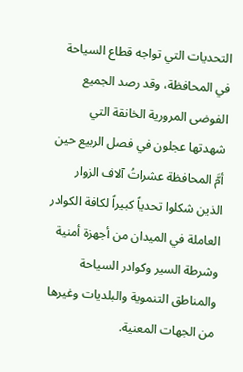التحديات التي تواجه قطاع السياحة في المحافظة، وقد رصد الجميع الفوضى المرورية الخانقة التي شهدتها عجلون في فصل الربيع حين أمَّ المحافظة عشراتُ آلاف الزوار الذين شكلوا تحدياً كبيراً لكافة الكوادر العاملة في الميدان من أجهزة أمنية وشرطة السير وكوادر السياحة والمناطق التنموية والبلديات وغيرها من الجهات المعنية.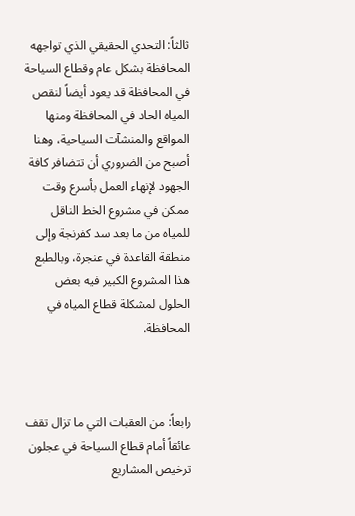ثالثاً: التحدي الحقيقي الذي تواجهه المحافظة بشكل عام وقطاع السياحة في المحافظة قد يعود أيضاً لنقص المياه الحاد في المحافظة ومنها المواقع والمنشآت السياحية، وهنا أصبح من الضروري أن تتضافر كافة الجهود لإنهاء العمل بأسرع وقت ممكن في مشروع الخط الناقل للمياه من ما بعد سد كفرنجة وإلى منطقة القاعدة في عنجرة، وبالطبع هذا المشروع الكبير فيه بعض الحلول لمشكلة قطاع المياه في المحافظة.



رابعاً: من العقبات التي ما تزال تقف عائقاً أمام قطاع السياحة في عجلون ترخيص المشاريع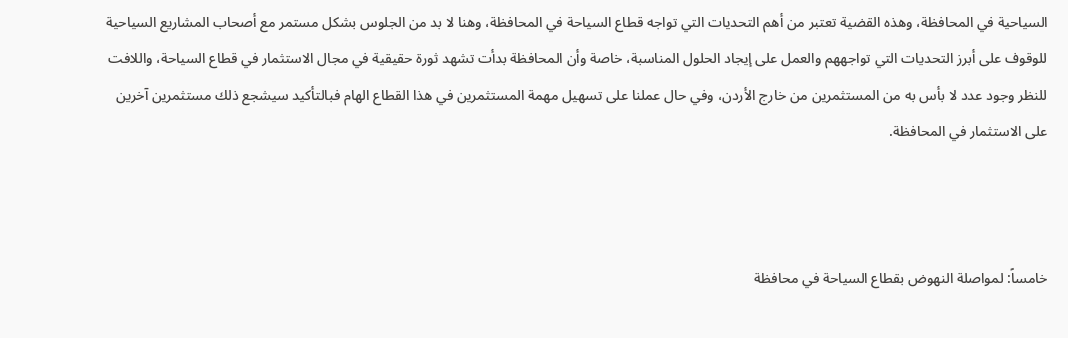السياحية في المحافظة، وهذه القضية تعتبر من أهم التحديات التي تواجه قطاع السياحة في المحافظة، وهنا لا بد من الجلوس بشكل مستمر مع أصحاب المشاريع السياحية للوقوف على أبرز التحديات التي تواجههم والعمل على إيجاد الحلول المناسبة، خاصة وأن المحافظة بدأت تشهد ثورة حقيقية في مجال الاستثمار في قطاع السياحة، واللافت للنظر وجود عدد لا بأس به من المستثمرين من خارج الأردن، وفي حال عملنا على تسهيل مهمة المستثمرين في هذا القطاع الهام فبالتأكيد سيشجع ذلك مستثمرين آخرين على الاستثمار في المحافظة.



خامساً: لمواصلة النهوض بقطاع السياحة في محافظة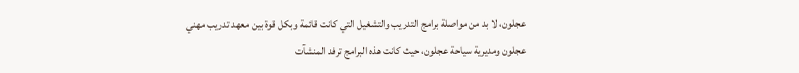عجلون، لا بد من مواصلة برامج التدريب والتشغيل التي كانت قائمة وبكل قوة بين معهد تدريب مهني عجلون ومديرية سياحة عجلون، حيث كانت هذه البرامج ترفد المنشآت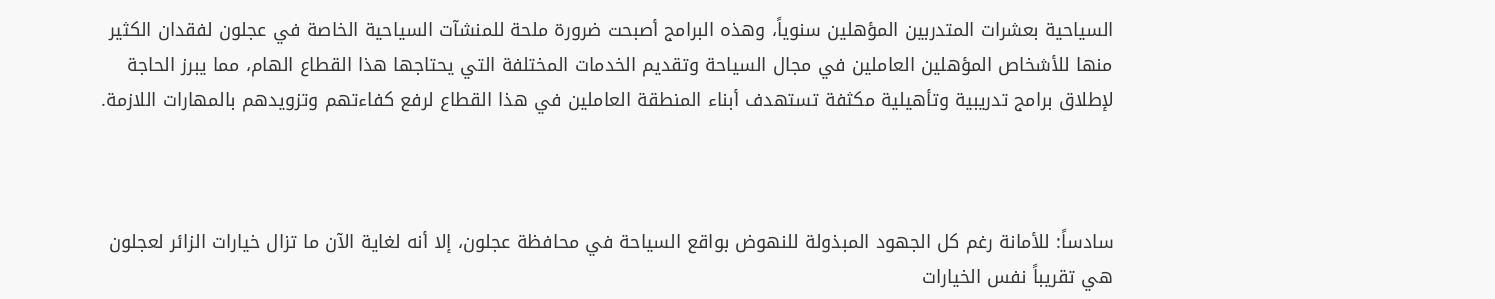السياحية بعشرات المتدربين المؤهلين سنوياً، وهذه البرامج أصبحت ضرورة ملحة للمنشآت السياحية الخاصة في عجلون لفقدان الكثير منها للأشخاص المؤهلين العاملين في مجال السياحة وتقديم الخدمات المختلفة التي يحتاجها هذا القطاع الهام، مما يبرز الحاجة لإطلاق برامج تدريبية وتأهيلية مكثفة تستهدف أبناء المنطقة العاملين في هذا القطاع لرفع كفاءتهم وتزويدهم بالمهارات اللازمة.



سادساً: للأمانة رغم كل الجهود المبذولة للنهوض بواقع السياحة في محافظة عجلون، إلا أنه لغاية الآن ما تزال خيارات الزائر لعجلون هي تقريباً نفس الخيارات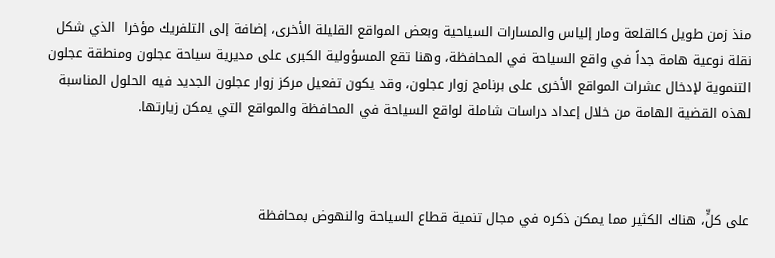منذ زمن طويل كالقلعة ومار إلياس والمسارات السياحية وبعض المواقع القليلة الأخرى، إضافة إلى التلفريك مؤخرا  الذي شكل نقلة نوعية هامة جداً في واقع السياحة في المحافظة، وهنا تقع المسؤولية الكبرى على مديرية سياحة عجلون ومنطقة عجلون التنموية لإدخال عشرات المواقع الأخرى على برنامج زوار عجلون، وقد يكون تفعيل مركز زوار عجلون الجديد فيه الحلول المناسبة لهذه القضية الهامة من خلال إعداد دراسات شاملة لواقع السياحة في المحافظة والمواقع التي يمكن زيارتها.



على كلٍّ، هناك الكثير مما يمكن ذكره في مجال تنمية قطاع السياحة والنهوض بمحافظة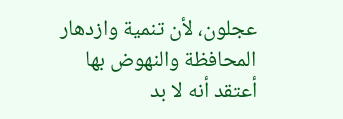عجلون، لأن تنمية وازدهار المحافظة والنهوض بها أعتقد أنه لا بد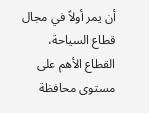أن يمر أولاً في مجال قطاع السياحة، القطاع الأهم على مستوى محافظة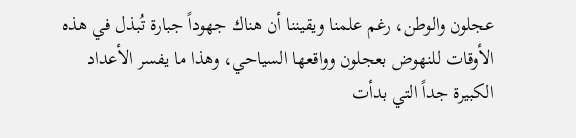عجلون والوطن، رغم علمنا ويقيننا أن هناك جهوداً جبارة تُبذل في هذه الأوقات للنهوض بعجلون وواقعها السياحي، وهذا ما يفسر الأعداد الكبيرة جداً التي بدأت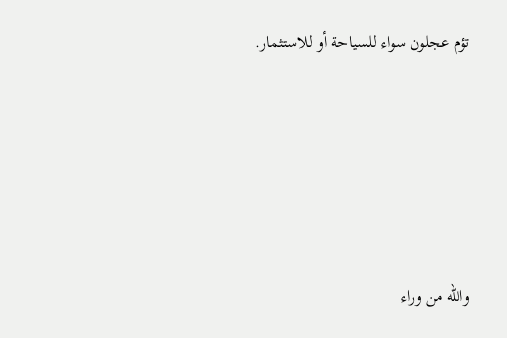تؤم عجلون سواء للسياحة أو للاستثمار.





والله من وراء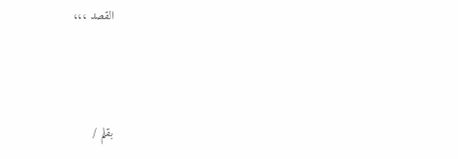القصد ،،،



بقلم /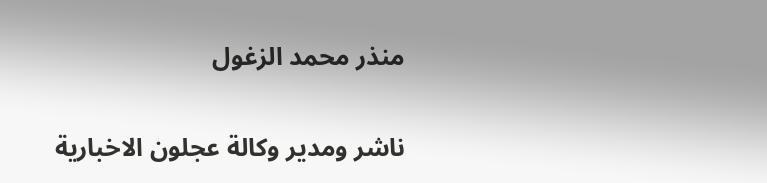منذر محمد الزغول

ناشر ومدير وكالة عجلون الاخبارية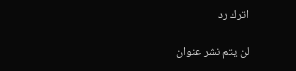اترك رد

لن يتم نشر عنوان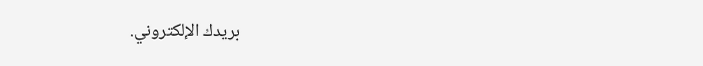بريدك الإلكتروني.